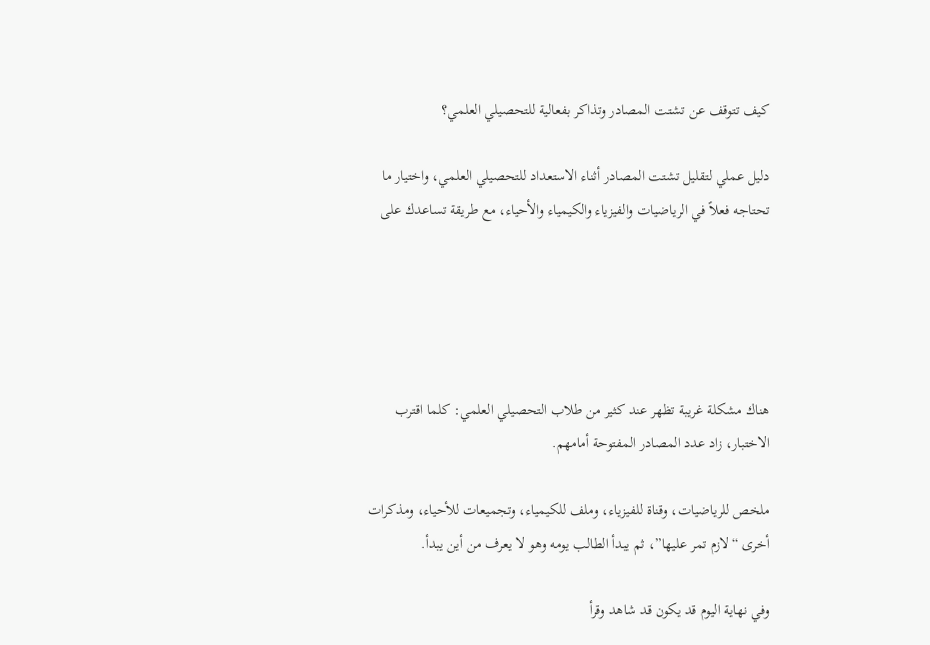كيف تتوقف عن تشتت المصادر وتذاكر بفعالية للتحصيلي العلمي؟

دليل عملي لتقليل تشتت المصادر أثناء الاستعداد للتحصيلي العلمي، واختيار ما تحتاجه فعلاً في الرياضيات والفيزياء والكيمياء والأحياء، مع طريقة تساعدك على





هناك مشكلة غريبة تظهر عند كثير من طلاب التحصيلي العلمي: كلما اقترب الاختبار، زاد عدد المصادر المفتوحة أمامهم.

ملخص للرياضيات، وقناة للفيزياء، وملف للكيمياء، وتجميعات للأحياء، ومذكرات أخرى “لازم تمر عليها”، ثم يبدأ الطالب يومه وهو لا يعرف من أين يبدأ.

وفي نهاية اليوم قد يكون قد شاهد وقرأ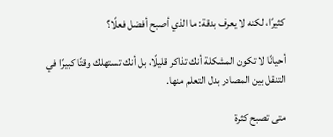كثيرًا، لكنه لا يعرف بدقة: ما الذي أصبح أفضل فعلًا؟

أحيانًا لا تكون المشكلة أنك تذاكر قليلًا، بل أنك تستهلك وقتًا كبيرًا في التنقل بين المصادر بدل التعلم منها.

متى تصبح كثرة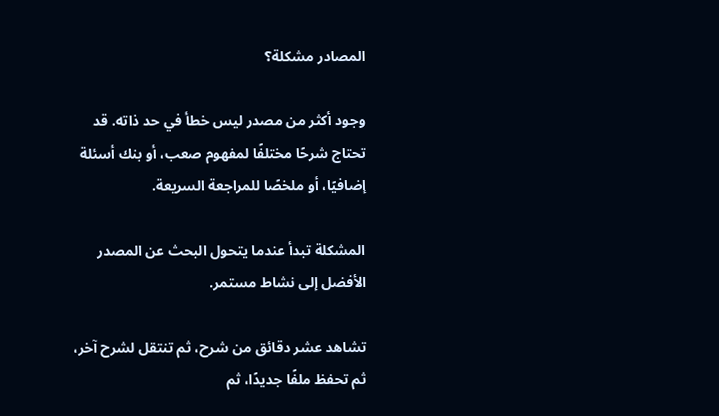المصادر مشكلة؟

وجود أكثر من مصدر ليس خطأ في حد ذاته. قد تحتاج شرحًا مختلفًا لمفهوم صعب، أو بنك أسئلة إضافيًا، أو ملخصًا للمراجعة السريعة.

المشكلة تبدأ عندما يتحول البحث عن المصدر الأفضل إلى نشاط مستمر.

تشاهد عشر دقائق من شرح، ثم تنتقل لشرح آخر، ثم تحفظ ملفًا جديدًا، ثم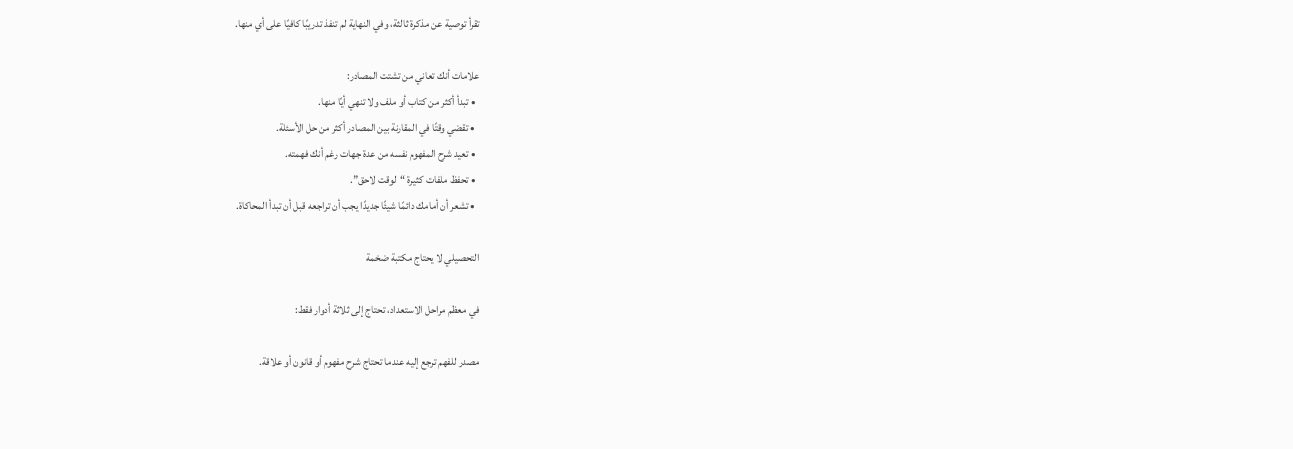تقرأ توصية عن مذكرة ثالثة، وفي النهاية لم تنفذ تدريبًا كافيًا على أي منها.

علامات أنك تعاني من تشتت المصادر:
  • تبدأ أكثر من كتاب أو ملف ولا تنهي أيًا منها.
  • تقضي وقتًا في المقارنة بين المصادر أكثر من حل الأسئلة.
  • تعيد شرح المفهوم نفسه من عدة جهات رغم أنك فهمته.
  • تحفظ ملفات كثيرة “لوقت لاحق”.
  • تشعر أن أمامك دائمًا شيئًا جديدًا يجب أن تراجعه قبل أن تبدأ المحاكاة.

التحصيلي لا يحتاج مكتبة ضخمة

في معظم مراحل الاستعداد، تحتاج إلى ثلاثة أدوار فقط:

مصدر للفهم ترجع إليه عندما تحتاج شرح مفهوم أو قانون أو علاقة.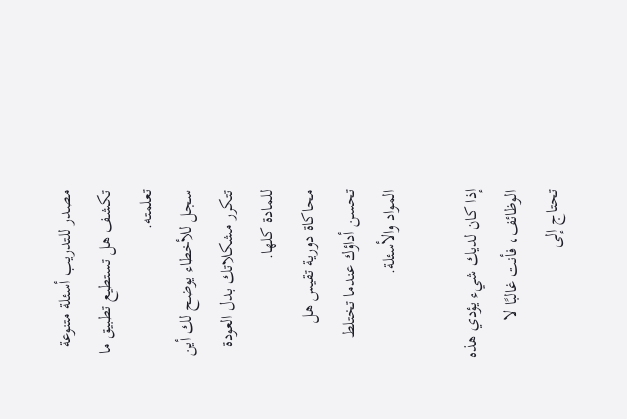مصدر للتدريب أسئلة متنوعة تكشف هل تستطيع تطبيق ما تعلمته.
سجل للأخطاء يوضح لك أين تتكرر مشكلاتك بدل العودة للمادة كلها.
محاكاة دورية تقيس هل تحسن أداؤك عندما تختلط المواد والأسئلة.

إذا كان لديك شيء يؤدي هذه الوظائف، فأنت غالبًا لا تحتاج إلى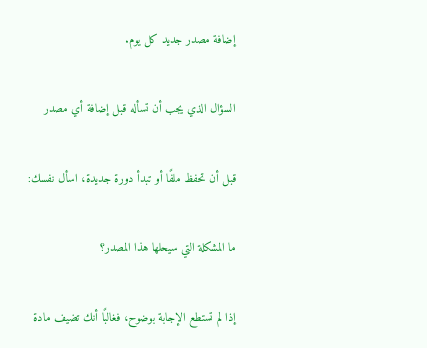إضافة مصدر جديد كل يوم.

السؤال الذي يجب أن تسأله قبل إضافة أي مصدر

قبل أن تحفظ ملفًا أو تبدأ دورة جديدة، اسأل نفسك:

ما المشكلة التي سيحلها هذا المصدر؟

إذا لم تستطع الإجابة بوضوح، فغالبًا أنك تضيف مادة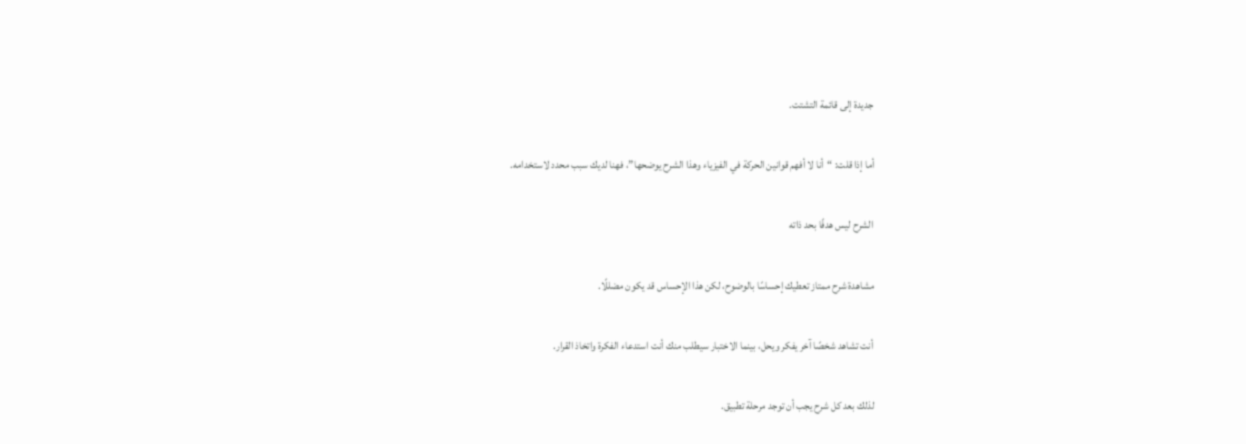جديدة إلى قائمة التشتت.

أما إذا قلت: “أنا لا أفهم قوانين الحركة في الفيزياء وهذا الشرح يوضحها”، فهنا لديك سبب محدد لاستخدامه.

الشرح ليس هدفًا بحد ذاته

مشاهدة شرح ممتاز تعطيك إحساسًا بالوضوح، لكن هذا الإحساس قد يكون مضللًا.

أنت تشاهد شخصًا آخر يفكر ويحل، بينما الاختبار سيطلب منك أنت استدعاء الفكرة واتخاذ القرار.

لذلك بعد كل شرح يجب أن توجد مرحلة تطبيق.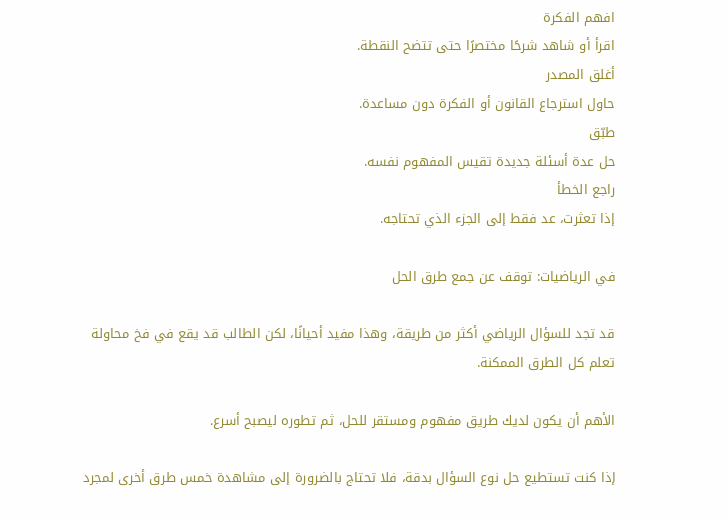افهم الفكرة
اقرأ أو شاهد شرحًا مختصرًا حتى تتضح النقطة.
أغلق المصدر
حاول استرجاع القانون أو الفكرة دون مساعدة.
طبّق
حل عدة أسئلة جديدة تقيس المفهوم نفسه.
راجع الخطأ
إذا تعثرت، عد فقط إلى الجزء الذي تحتاجه.

في الرياضيات: توقف عن جمع طرق الحل

قد تجد للسؤال الرياضي أكثر من طريقة، وهذا مفيد أحيانًا، لكن الطالب قد يقع في فخ محاولة تعلم كل الطرق الممكنة.

الأهم أن يكون لديك طريق مفهوم ومستقر للحل، ثم تطوره ليصبح أسرع.

إذا كنت تستطيع حل نوع السؤال بدقة، فلا تحتاج بالضرورة إلى مشاهدة خمس طرق أخرى لمجرد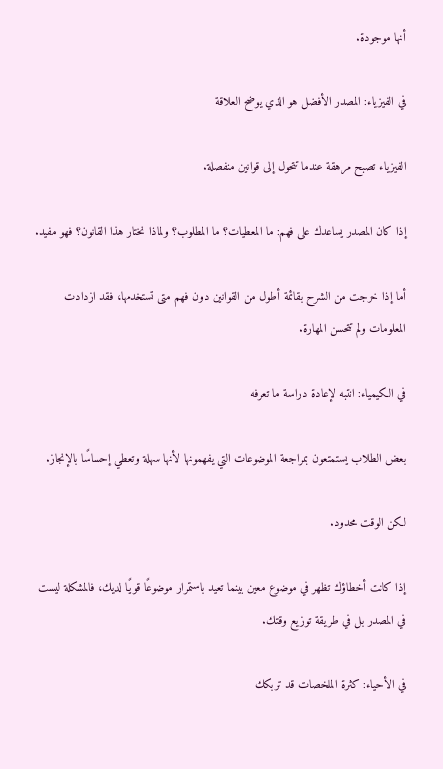أنها موجودة.

في الفيزياء: المصدر الأفضل هو الذي يوضح العلاقة

الفيزياء تصبح مرهقة عندما تتحول إلى قوانين منفصلة.

إذا كان المصدر يساعدك على فهم: ما المعطيات؟ ما المطلوب؟ ولماذا نختار هذا القانون؟ فهو مفيد.

أما إذا خرجت من الشرح بقائمة أطول من القوانين دون فهم متى تستخدمها، فقد ازدادت المعلومات ولم تتحسن المهارة.

في الكيمياء: انتبه لإعادة دراسة ما تعرفه

بعض الطلاب يستمتعون بمراجعة الموضوعات التي يفهمونها لأنها سهلة وتعطي إحساسًا بالإنجاز.

لكن الوقت محدود.

إذا كانت أخطاؤك تظهر في موضوع معين بينما تعيد باستمرار موضوعًا قويًا لديك، فالمشكلة ليست في المصدر بل في طريقة توزيع وقتك.

في الأحياء: كثرة الملخصات قد تربكك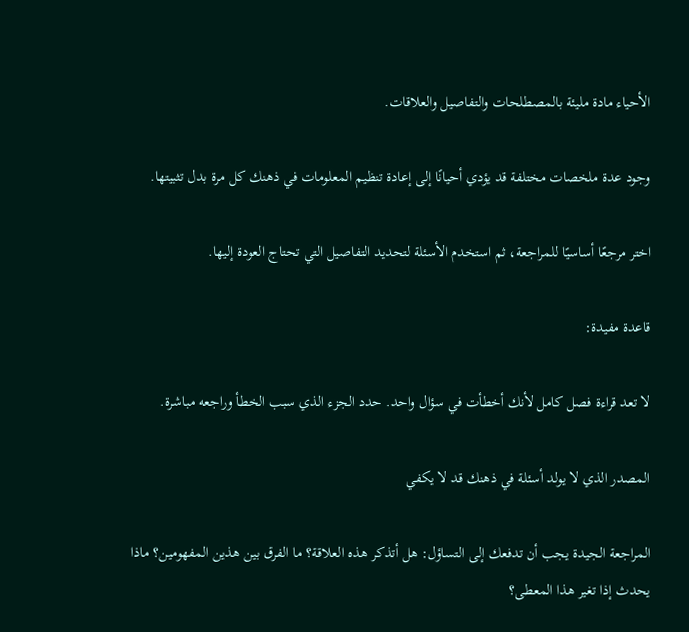الأحياء مادة مليئة بالمصطلحات والتفاصيل والعلاقات.

وجود عدة ملخصات مختلفة قد يؤدي أحيانًا إلى إعادة تنظيم المعلومات في ذهنك كل مرة بدل تثبيتها.

اختر مرجعًا أساسيًا للمراجعة، ثم استخدم الأسئلة لتحديد التفاصيل التي تحتاج العودة إليها.

قاعدة مفيدة:

لا تعد قراءة فصل كامل لأنك أخطأت في سؤال واحد. حدد الجزء الذي سبب الخطأ وراجعه مباشرة.

المصدر الذي لا يولد أسئلة في ذهنك قد لا يكفي

المراجعة الجيدة يجب أن تدفعك إلى التساؤل: هل أتذكر هذه العلاقة؟ ما الفرق بين هذين المفهومين؟ ماذا يحدث إذا تغير هذا المعطى؟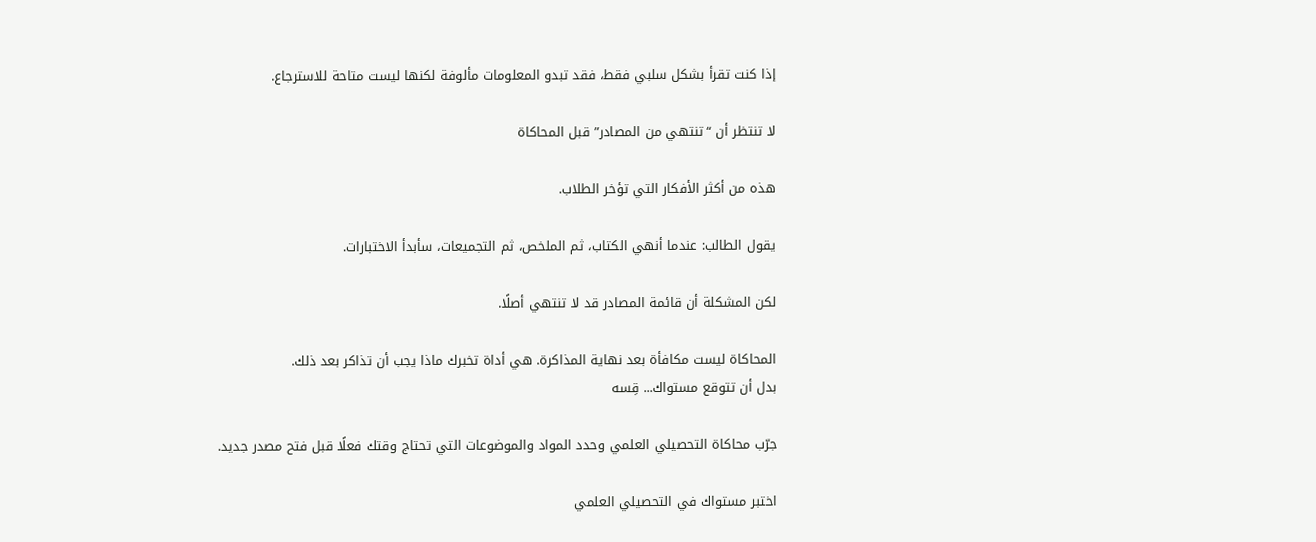إذا كنت تقرأ بشكل سلبي فقط، فقد تبدو المعلومات مألوفة لكنها ليست متاحة للاسترجاع.

لا تنتظر أن “تنتهي من المصادر” قبل المحاكاة

هذه من أكثر الأفكار التي تؤخر الطلاب.

يقول الطالب: عندما أنهي الكتاب، ثم الملخص، ثم التجميعات، سأبدأ الاختبارات.

لكن المشكلة أن قائمة المصادر قد لا تنتهي أصلًا.

المحاكاة ليست مكافأة بعد نهاية المذاكرة. هي أداة تخبرك ماذا يجب أن تذاكر بعد ذلك.
بدل أن تتوقع مستواك... قِسه

جرّب محاكاة التحصيلي العلمي وحدد المواد والموضوعات التي تحتاج وقتك فعلًا قبل فتح مصدر جديد.

اختبر مستواك في التحصيلي العلمي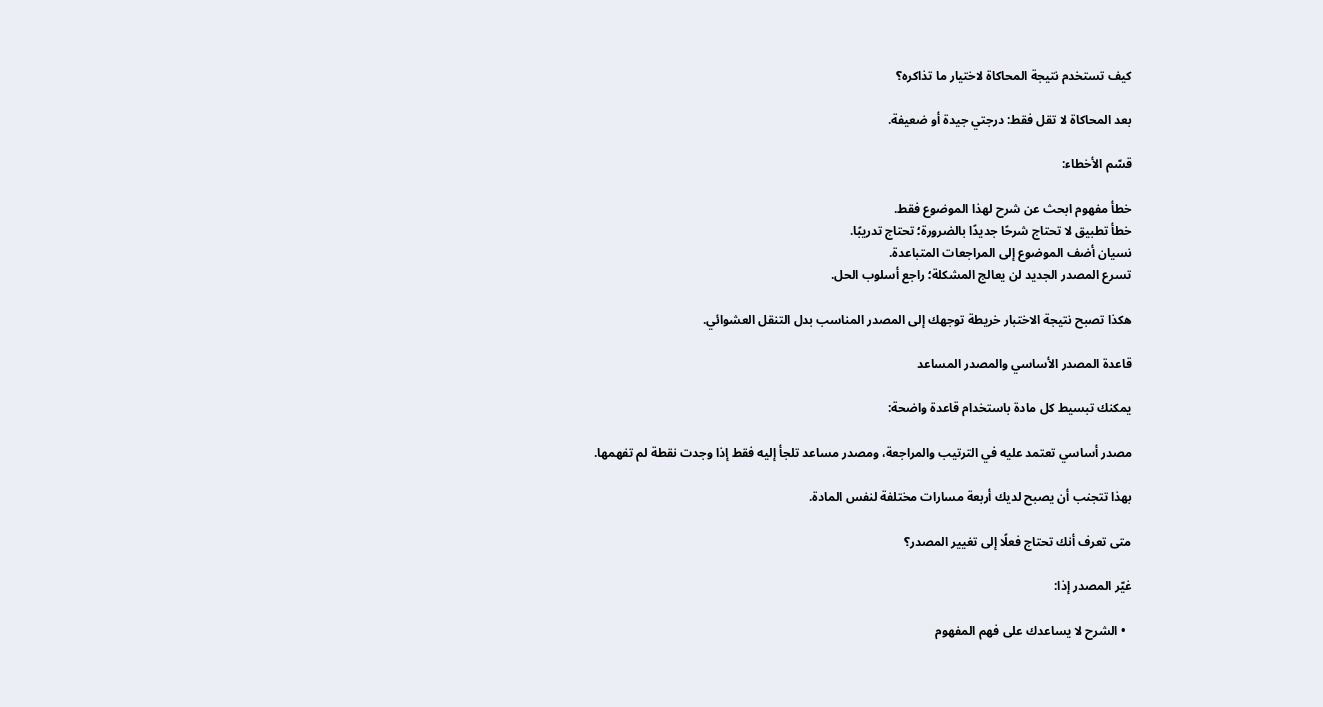كيف تستخدم نتيجة المحاكاة لاختيار ما تذاكره؟

بعد المحاكاة لا تقل فقط: درجتي جيدة أو ضعيفة.

قسّم الأخطاء:

خطأ مفهوم ابحث عن شرح لهذا الموضوع فقط.
خطأ تطبيق لا تحتاج شرحًا جديدًا بالضرورة؛ تحتاج تدريبًا.
نسيان أضف الموضوع إلى المراجعات المتباعدة.
تسرع المصدر الجديد لن يعالج المشكلة؛ راجع أسلوب الحل.

هكذا تصبح نتيجة الاختبار خريطة توجهك إلى المصدر المناسب بدل التنقل العشوائي.

قاعدة المصدر الأساسي والمصدر المساعد

يمكنك تبسيط كل مادة باستخدام قاعدة واضحة:

مصدر أساسي تعتمد عليه في الترتيب والمراجعة، ومصدر مساعد تلجأ إليه فقط إذا وجدت نقطة لم تفهمها.

بهذا تتجنب أن يصبح لديك أربعة مسارات مختلفة لنفس المادة.

متى تعرف أنك تحتاج فعلًا إلى تغيير المصدر؟

غيّر المصدر إذا:

  • الشرح لا يساعدك على فهم المفهوم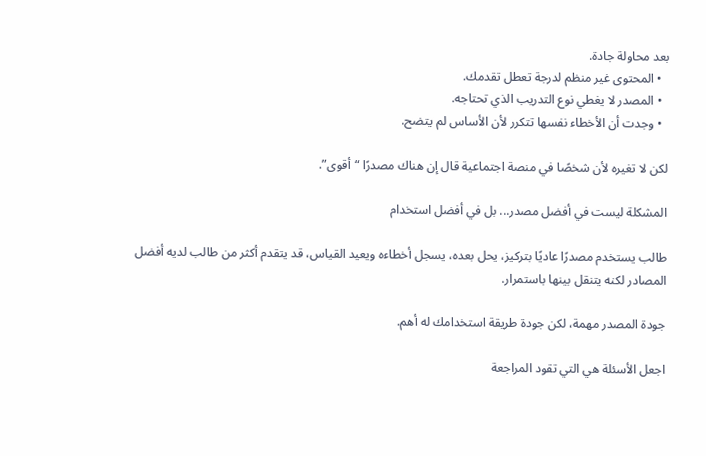بعد محاولة جادة.
  • المحتوى غير منظم لدرجة تعطل تقدمك.
  • المصدر لا يغطي نوع التدريب الذي تحتاجه.
  • وجدت أن الأخطاء نفسها تتكرر لأن الأساس لم يتضح.

لكن لا تغيره لأن شخصًا في منصة اجتماعية قال إن هناك مصدرًا “أقوى”.

المشكلة ليست في أفضل مصدر... بل في أفضل استخدام

طالب يستخدم مصدرًا عاديًا بتركيز، يحل بعده، يسجل أخطاءه ويعيد القياس، قد يتقدم أكثر من طالب لديه أفضل المصادر لكنه يتنقل بينها باستمرار.

جودة المصدر مهمة، لكن جودة طريقة استخدامك له أهم.

اجعل الأسئلة هي التي تقود المراجعة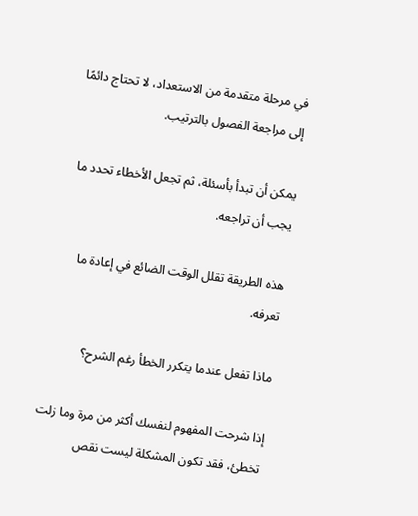في مرحلة متقدمة من الاستعداد، لا تحتاج دائمًا إلى مراجعة الفصول بالترتيب.

يمكن أن تبدأ بأسئلة، ثم تجعل الأخطاء تحدد ما يجب أن تراجعه.

هذه الطريقة تقلل الوقت الضائع في إعادة ما تعرفه.

ماذا تفعل عندما يتكرر الخطأ رغم الشرح؟

إذا شرحت المفهوم لنفسك أكثر من مرة وما زلت تخطئ، فقد تكون المشكلة ليست نقص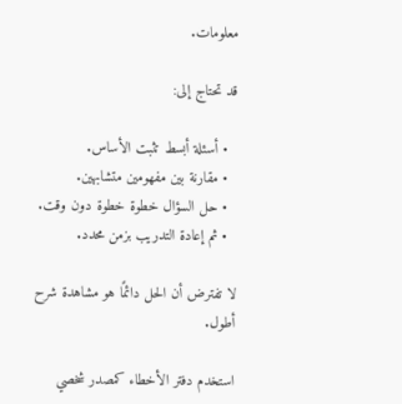معلومات.

قد تحتاج إلى:

  • أسئلة أبسط تثبت الأساس.
  • مقارنة بين مفهومين متشابهين.
  • حل السؤال خطوة خطوة دون وقت.
  • ثم إعادة التدريب بزمن محدد.

لا تفترض أن الحل دائمًا هو مشاهدة شرح أطول.

استخدم دفتر الأخطاء كمصدر شخصي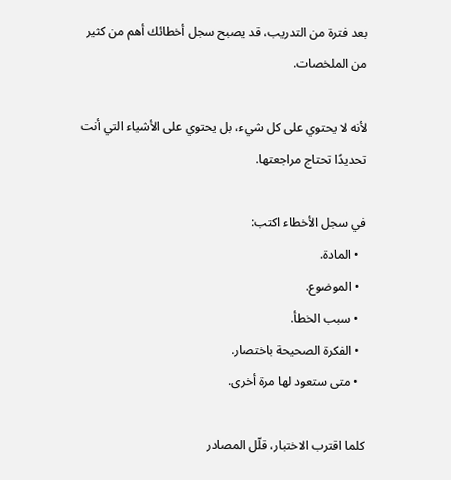بعد فترة من التدريب، قد يصبح سجل أخطائك أهم من كثير من الملخصات.

لأنه لا يحتوي على كل شيء، بل يحتوي على الأشياء التي أنت تحديدًا تحتاج مراجعتها.

في سجل الأخطاء اكتب:
  • المادة.
  • الموضوع.
  • سبب الخطأ.
  • الفكرة الصحيحة باختصار.
  • متى ستعود لها مرة أخرى.

كلما اقترب الاختبار، قلّل المصادر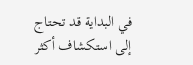في البداية قد تحتاج إلى استكشاف أكثر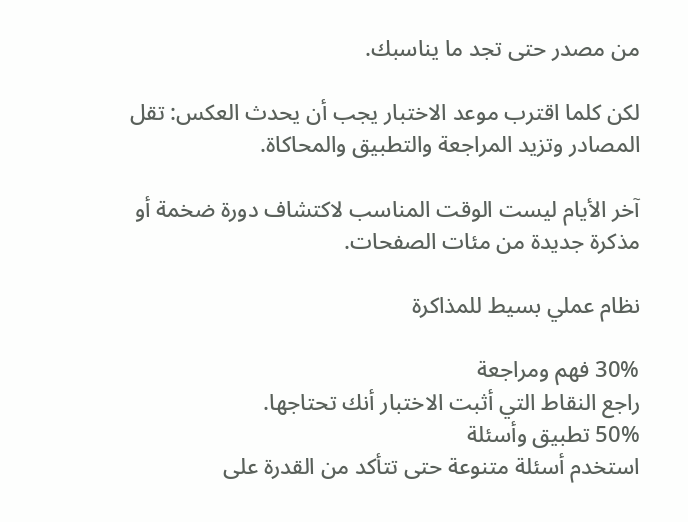من مصدر حتى تجد ما يناسبك.

لكن كلما اقترب موعد الاختبار يجب أن يحدث العكس: تقل المصادر وتزيد المراجعة والتطبيق والمحاكاة.

آخر الأيام ليست الوقت المناسب لاكتشاف دورة ضخمة أو مذكرة جديدة من مئات الصفحات.

نظام عملي بسيط للمذاكرة

30% فهم ومراجعة
راجع النقاط التي أثبت الاختبار أنك تحتاجها.
50% تطبيق وأسئلة
استخدم أسئلة متنوعة حتى تتأكد من القدرة على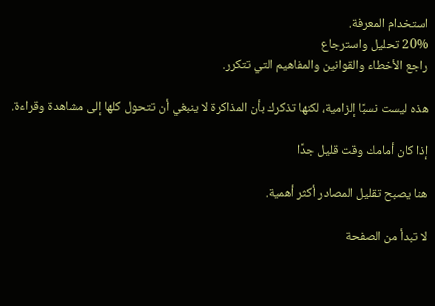استخدام المعرفة.
20% تحليل واسترجاع
راجع الأخطاء والقوانين والمفاهيم التي تتكرر.

هذه ليست نسبًا إلزامية، لكنها تذكرك بأن المذاكرة لا ينبغي أن تتحول كلها إلى مشاهدة وقراءة.

إذا كان أمامك وقت قليل جدًا

هنا يصبح تقليل المصادر أكثر أهمية.

لا تبدأ من الصفحة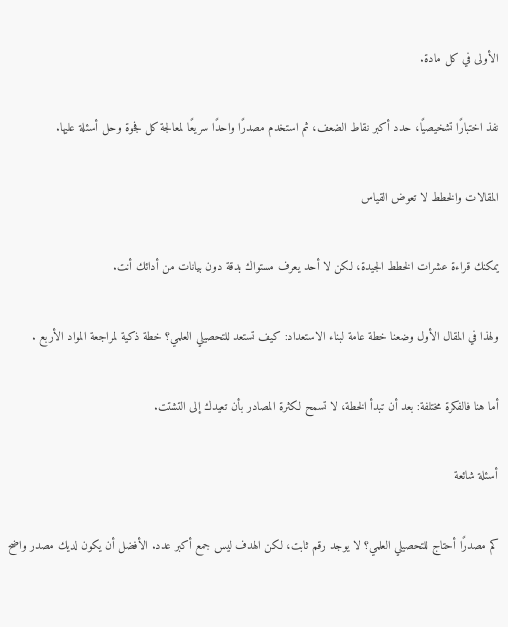الأولى في كل مادة.

نفذ اختبارًا تشخيصيًا، حدد أكبر نقاط الضعف، ثم استخدم مصدرًا واحدًا سريعًا لمعالجة كل فجوة وحل أسئلة عليها.

المقالات والخطط لا تعوض القياس

يمكنك قراءة عشرات الخطط الجيدة، لكن لا أحد يعرف مستواك بدقة دون بيانات من أدائك أنت.

ولهذا في المقال الأول وضعنا خطة عامة لبناء الاستعداد: كيف تستعد للتحصيلي العلمي؟ خطة ذكية لمراجعة المواد الأربع .

أما هنا فالفكرة مختلفة: بعد أن تبدأ الخطة، لا تسمح لكثرة المصادر بأن تعيدك إلى التشتت.

أسئلة شائعة

كم مصدرًا أحتاج للتحصيلي العلمي؟ لا يوجد رقم ثابت، لكن الهدف ليس جمع أكبر عدد. الأفضل أن يكون لديك مصدر واضح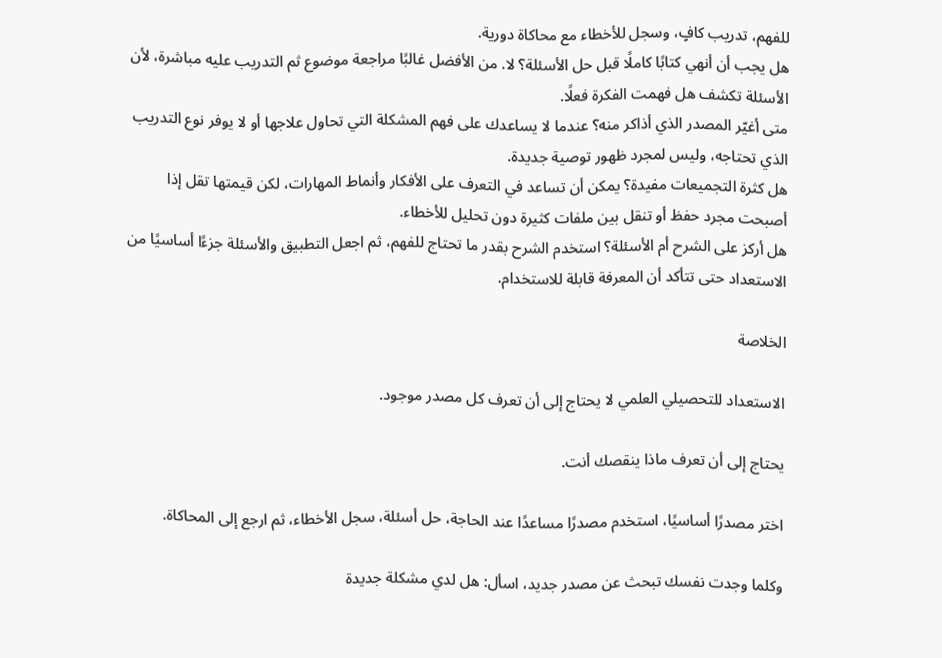للفهم، تدريب كافٍ، وسجل للأخطاء مع محاكاة دورية.
هل يجب أن أنهي كتابًا كاملًا قبل حل الأسئلة؟ لا. من الأفضل غالبًا مراجعة موضوع ثم التدريب عليه مباشرة، لأن الأسئلة تكشف هل فهمت الفكرة فعلًا.
متى أغيّر المصدر الذي أذاكر منه؟ عندما لا يساعدك على فهم المشكلة التي تحاول علاجها أو لا يوفر نوع التدريب الذي تحتاجه، وليس لمجرد ظهور توصية جديدة.
هل كثرة التجميعات مفيدة؟ يمكن أن تساعد في التعرف على الأفكار وأنماط المهارات، لكن قيمتها تقل إذا أصبحت مجرد حفظ أو تنقل بين ملفات كثيرة دون تحليل للأخطاء.
هل أركز على الشرح أم الأسئلة؟ استخدم الشرح بقدر ما تحتاج للفهم، ثم اجعل التطبيق والأسئلة جزءًا أساسيًا من الاستعداد حتى تتأكد أن المعرفة قابلة للاستخدام.

الخلاصة

الاستعداد للتحصيلي العلمي لا يحتاج إلى أن تعرف كل مصدر موجود.

يحتاج إلى أن تعرف ماذا ينقصك أنت.

اختر مصدرًا أساسيًا، استخدم مصدرًا مساعدًا عند الحاجة، حل أسئلة، سجل الأخطاء، ثم ارجع إلى المحاكاة.

وكلما وجدت نفسك تبحث عن مصدر جديد، اسأل: هل لدي مشكلة جديدة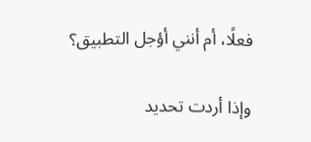فعلًا، أم أنني أؤجل التطبيق؟

وإذا أردت تحديد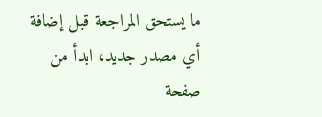ما يستحق المراجعة قبل إضافة أي مصدر جديد، ابدأ من صفحة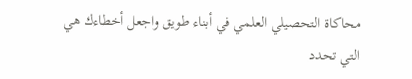محاكاة التحصيلي العلمي في أبناء طويق واجعل أخطاءك هي التي تحدد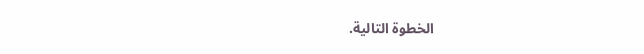الخطوة التالية.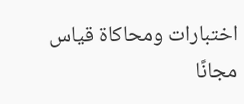اختبارات ومحاكاة قياس مجانًا